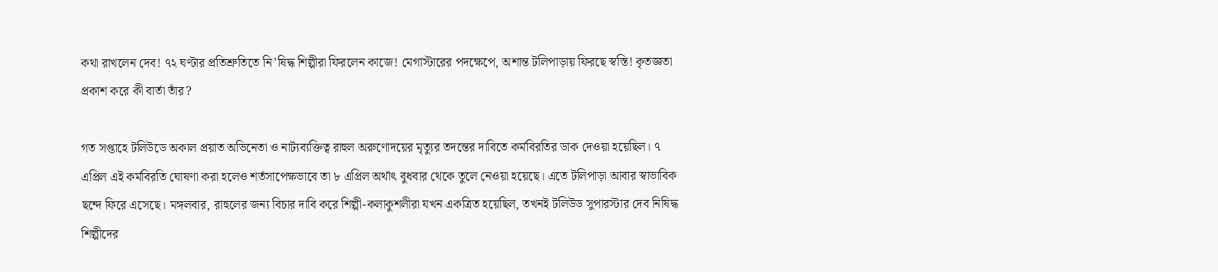কথা রাখলেন দেব! ৭২ ঘণ্টার প্রতিশ্রুতিতে নি’ষিদ্ধ শিল্পীরা ফিরলেন কাজে! মেগাস্টারের পদক্ষেপে, অশান্ত টলিপাড়ায় ফিরছে স্বস্তি! কৃতজ্ঞতা প্রকাশ করে কী বার্তা তাঁর?

গত সপ্তাহে টলিউডে অকাল প্রয়াত অভিনেতা ও নাট্যব্যক্তিত্ব রাহুল অরুণোদয়ের মৃত্যুর তদন্তের দাবিতে কর্মবিরতির ডাক দেওয়া হয়েছিল। ৭ এপ্রিল এই কর্মবিরতি ঘোষণা করা হলেও শর্তসাপেক্ষভাবে তা ৮ এপ্রিল অর্থাৎ বুধবার থেকে তুলে নেওয়া হয়েছে। এতে টলিপাড়া আবার স্বাভাবিক ছন্দে ফিরে এসেছে। মঙ্গলবার, রাহুলের জন্য বিচার দাবি করে শিল্পী-কলাকুশলীরা যখন একত্রিত হয়েছিল, তখনই টলিউড সুপারস্টার দেব নিষিদ্ধ শিল্পীদের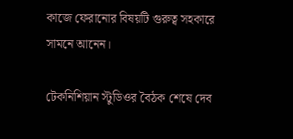কাজে ফেরানোর বিষয়টি গুরুত্ব সহকারে সামনে আনেন।

টেকনিশিয়ান স্টুডিওর বৈঠক শেষে দেব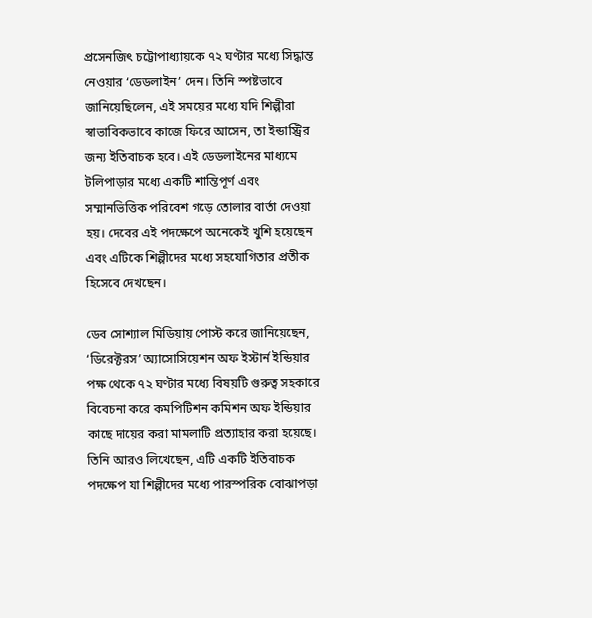প্রসেনজিৎ চট্টোপাধ্যায়কে ৭২ ঘণ্টার মধ্যে সিদ্ধান্ত নেওয়ার ‘ডেডলাইন’ দেন। তিনি স্পষ্টভাবে জানিয়েছিলেন, এই সময়ের মধ্যে যদি শিল্পীরা স্বাভাবিকভাবে কাজে ফিরে আসেন, তা ইন্ডাস্ট্রির জন্য ইতিবাচক হবে। এই ডেডলাইনের মাধ্যমে টলিপাড়ার মধ্যে একটি শান্তিপূর্ণ এবং সম্মানভিত্তিক পরিবেশ গড়ে তোলার বার্তা দেওয়া হয়। দেবের এই পদক্ষেপে অনেকেই খুশি হয়েছেন এবং এটিকে শিল্পীদের মধ্যে সহযোগিতার প্রতীক হিসেবে দেখছেন।

ডেব সোশ্যাল মিডিয়ায় পোস্ট করে জানিয়েছেন, ‘ডিরেক্টরস’ অ্যাসোসিয়েশন অফ ইস্টার্ন ইন্ডিয়ার পক্ষ থেকে ৭২ ঘণ্টার মধ্যে বিষয়টি গুরুত্ব সহকারে বিবেচনা করে কমপিটিশন কমিশন অফ ইন্ডিয়ার কাছে দায়ের করা মামলাটি প্রত্যাহার করা হয়েছে। তিনি আরও লিখেছেন, এটি একটি ইতিবাচক পদক্ষেপ যা শিল্পীদের মধ্যে পারস্পরিক বোঝাপড়া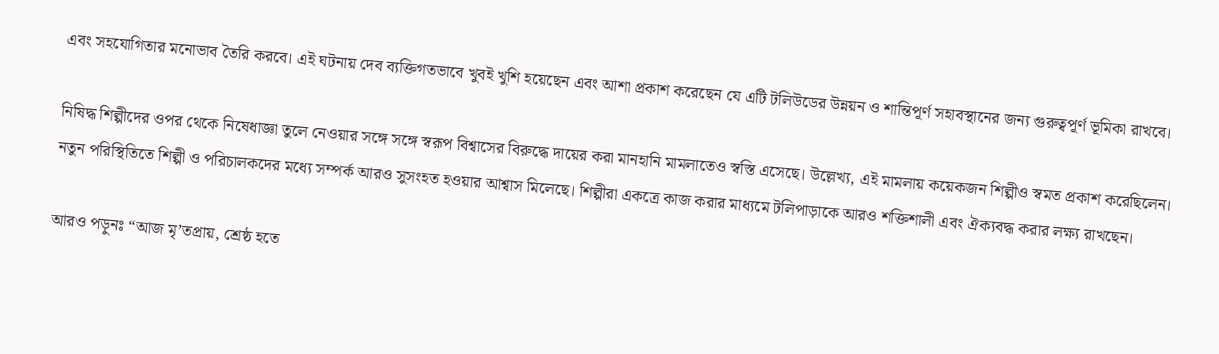এবং সহযোগিতার মনোভাব তৈরি করবে। এই ঘটনায় দেব ব্যক্তিগতভাবে খুবই খুশি হয়েছেন এবং আশা প্রকাশ করেছেন যে এটি টলিউডের উন্নয়ন ও শান্তিপূর্ণ সহাবস্থানের জন্য গুরুত্বপূর্ণ ভূমিকা রাখবে।

নিষিদ্ধ শিল্পীদের ওপর থেকে নিষেধাজ্ঞা তুলে নেওয়ার সঙ্গে সঙ্গে স্বরূপ বিশ্বাসের বিরুদ্ধে দায়ের করা মানহানি মামলাতেও স্বস্তি এসেছে। উল্লেখ্য, এই মামলায় কয়েকজন শিল্পীও স্বমত প্রকাশ করেছিলেন। নতুন পরিস্থিতিতে শিল্পী ও পরিচালকদের মধ্যে সম্পর্ক আরও সুসংহত হওয়ার আশ্বাস মিলেছে। শিল্পীরা একত্রে কাজ করার মাধ্যমে টলিপাড়াকে আরও শক্তিশালী এবং ঐক্যবদ্ধ করার লক্ষ্য রাখছেন।

আরও পড়ুনঃ “আজ মৃ’তপ্রায়, শ্রেষ্ঠ হতে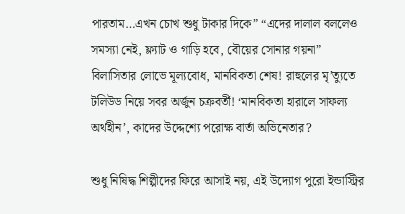পারতাম…এখন চোখ শুধু টাকার দিকে” “এদের দালাল বললেও সমস্যা নেই, ফ্ল্যাট ও গাড়ি হবে, বৌয়ের সোনার গয়না” বিলাসিতার লোভে মূল্যবোধ, মানবিকতা শেষ! রাহুলের মৃ’ত্যুতে টলিউড নিয়ে সবর অর্জুন চক্রবর্তী! ‘মানবিকতা হারালে সাফল্য অর্থহীন’, কাদের উদ্দেশ্যে পরোক্ষ বার্তা অভিনেতার?

শুধু নিষিদ্ধ শিল্পীদের ফিরে আসাই নয়, এই উদ্যোগ পুরো ইন্ডাস্ট্রির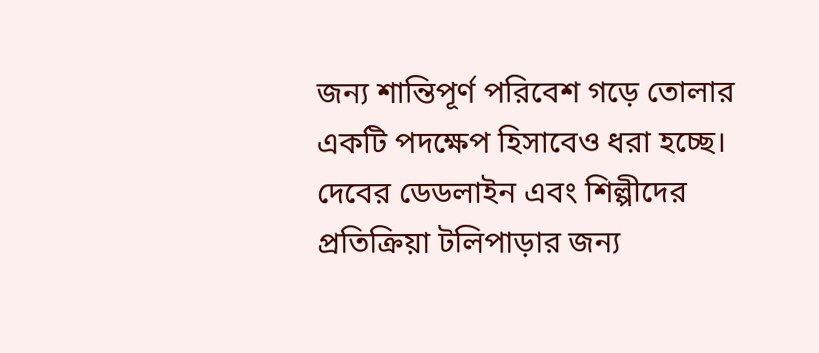জন্য শান্তিপূর্ণ পরিবেশ গড়ে তোলার একটি পদক্ষেপ হিসাবেও ধরা হচ্ছে। দেবের ডেডলাইন এবং শিল্পীদের প্রতিক্রিয়া টলিপাড়ার জন্য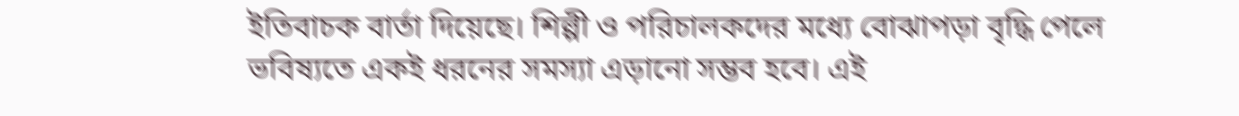ইতিবাচক বার্তা দিয়েছে। শিল্পী ও পরিচালকদের মধ্যে বোঝাপড়া বৃদ্ধি পেলে ভবিষ্যতে একই ধরনের সমস্যা এড়ানো সম্ভব হবে। এই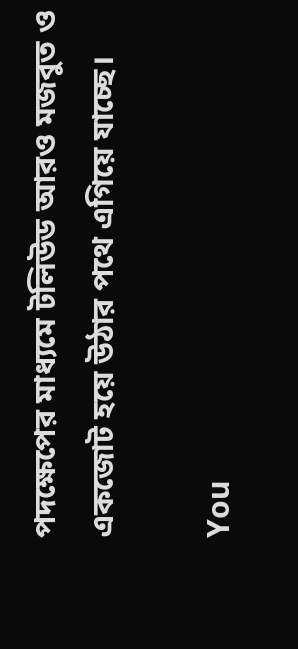পদক্ষেপের মাধ্যমে টলিউড আরও মজবুত ও একজোট হয়ে উঠার পথে এগিয়ে যাচ্ছে।

You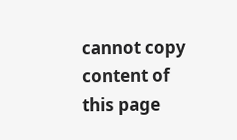cannot copy content of this page